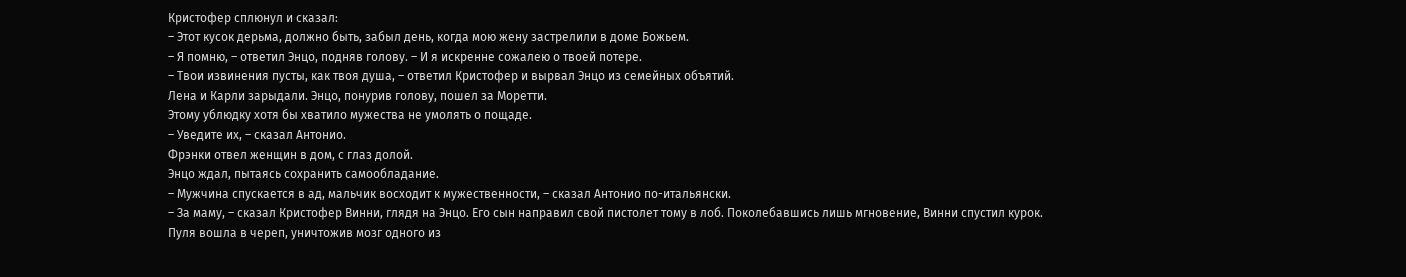Кристофер сплюнул и сказал:
– Этот кусок дерьма, должно быть, забыл день, когда мою жену застрелили в доме Божьем.
– Я помню, – ответил Энцо, подняв голову. – И я искренне сожалею о твоей потере.
– Твои извинения пусты, как твоя душа, – ответил Кристофер и вырвал Энцо из семейных объятий.
Лена и Карли зарыдали. Энцо, понурив голову, пошел за Моретти.
Этому ублюдку хотя бы хватило мужества не умолять о пощаде.
– Уведите их, – сказал Антонио.
Фрэнки отвел женщин в дом, с глаз долой.
Энцо ждал, пытаясь сохранить самообладание.
– Мужчина спускается в ад, мальчик восходит к мужественности, – сказал Антонио по-итальянски.
– За маму, – сказал Кристофер Винни, глядя на Энцо. Его сын направил свой пистолет тому в лоб. Поколебавшись лишь мгновение, Винни спустил курок.
Пуля вошла в череп, уничтожив мозг одного из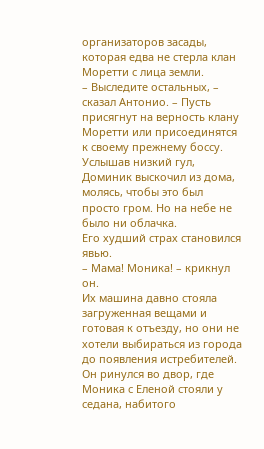организаторов засады, которая едва не стерла клан Моретти с лица земли.
– Выследите остальных, – сказал Антонио. – Пусть присягнут на верность клану Моретти или присоединятся к своему прежнему боссу.
Услышав низкий гул, Доминик выскочил из дома, молясь, чтобы это был просто гром. Но на небе не было ни облачка.
Его худший страх становился явью.
– Мама! Моника! – крикнул он.
Их машина давно стояла загруженная вещами и готовая к отъезду, но они не хотели выбираться из города до появления истребителей.
Он ринулся во двор, где Моника с Еленой стояли у седана, набитого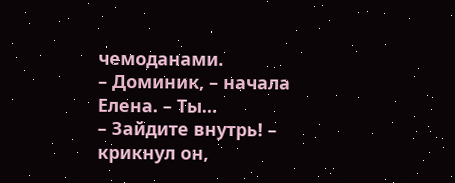чемоданами.
– Доминик, – начала Елена. – Ты…
– Зайдите внутрь! – крикнул он,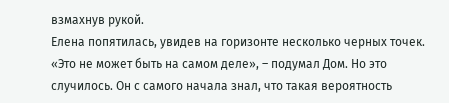взмахнув рукой.
Елена попятилась, увидев на горизонте несколько черных точек.
«Это не может быть на самом деле», – подумал Дом. Но это случилось. Он с самого начала знал, что такая вероятность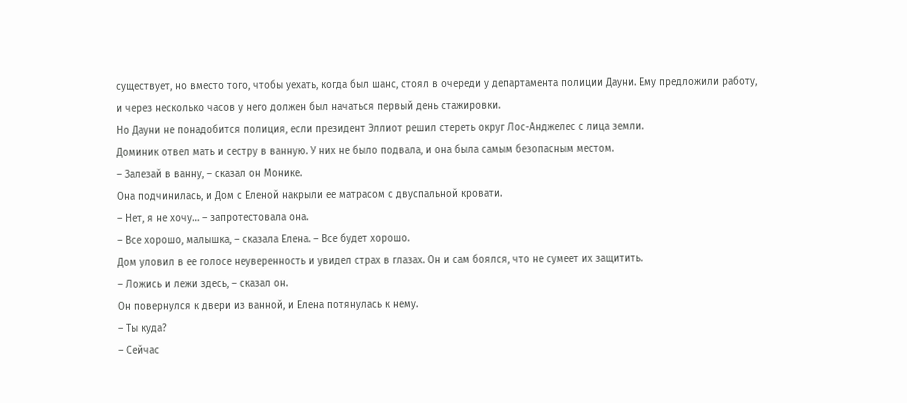существует, но вместо того, чтобы уехать, когда был шанс, стоял в очереди у департамента полиции Дауни. Ему предложили работу, и через несколько часов у него должен был начаться первый день стажировки.
Но Дауни не понадобится полиция, если президент Эллиот решил стереть округ Лос-Анджелес с лица земли.
Доминик отвел мать и сестру в ванную. У них не было подвала, и она была самым безопасным местом.
– Залезай в ванну, – сказал он Монике.
Она подчинилась, и Дом с Еленой накрыли ее матрасом с двуспальной кровати.
– Нет, я не хочу… – запротестовала она.
– Все хорошо, малышка, – сказала Елена. – Все будет хорошо.
Дом уловил в ее голосе неуверенность и увидел страх в глазах. Он и сам боялся, что не сумеет их защитить.
– Ложись и лежи здесь, – сказал он.
Он повернулся к двери из ванной, и Елена потянулась к нему.
– Ты куда?
– Сейчас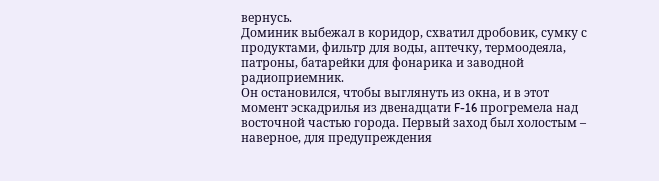вернусь.
Доминик выбежал в коридор, схватил дробовик, сумку с продуктами, фильтр для воды, аптечку, термоодеяла, патроны, батарейки для фонарика и заводной радиоприемник.
Он остановился, чтобы выглянуть из окна, и в этот момент эскадрилья из двенадцати F-16 прогремела над восточной частью города. Первый заход был холостым – наверное, для предупреждения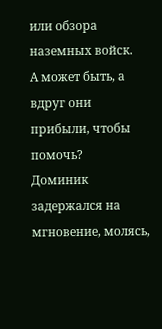или обзора наземных войск.
А может быть, а вдруг они прибыли, чтобы помочь?
Доминик задержался на мгновение, молясь,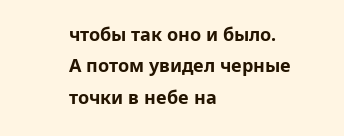чтобы так оно и было.
А потом увидел черные точки в небе на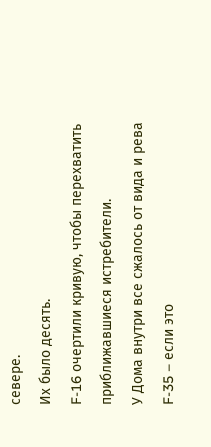севере.
Их было десять.
F-16 очертили кривую, чтобы перехватить приближавшиеся истребители.
У Дома внутри все сжалось от вида и рева F-35 – если это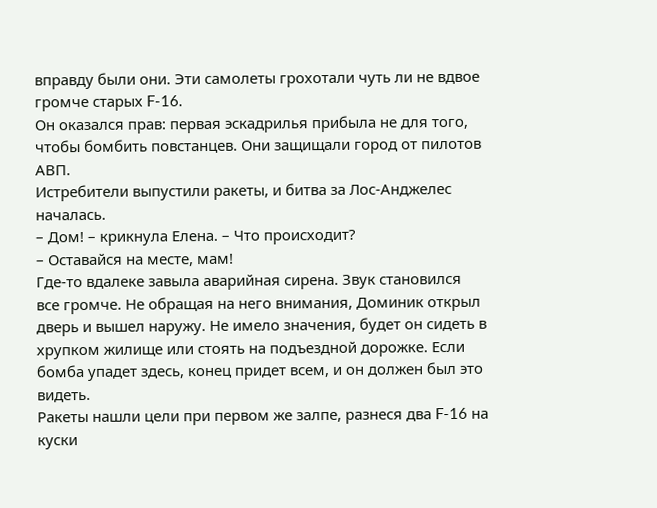вправду были они. Эти самолеты грохотали чуть ли не вдвое громче старых F-16.
Он оказался прав: первая эскадрилья прибыла не для того, чтобы бомбить повстанцев. Они защищали город от пилотов АВП.
Истребители выпустили ракеты, и битва за Лос-Анджелес началась.
– Дом! – крикнула Елена. – Что происходит?
– Оставайся на месте, мам!
Где-то вдалеке завыла аварийная сирена. Звук становился все громче. Не обращая на него внимания, Доминик открыл дверь и вышел наружу. Не имело значения, будет он сидеть в хрупком жилище или стоять на подъездной дорожке. Если бомба упадет здесь, конец придет всем, и он должен был это видеть.
Ракеты нашли цели при первом же залпе, разнеся два F-16 на куски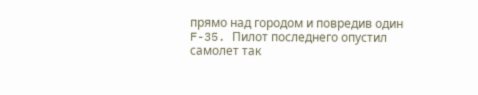прямо над городом и повредив один F-35. Пилот последнего опустил самолет так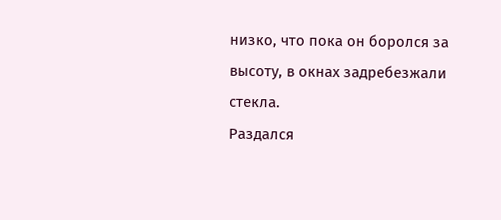низко, что пока он боролся за высоту, в окнах задребезжали стекла.
Раздался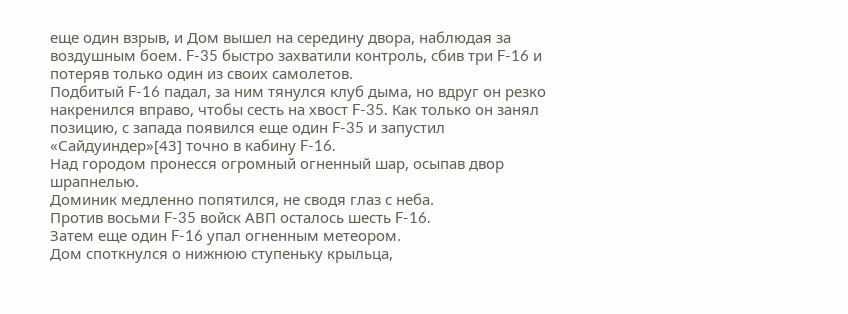еще один взрыв, и Дом вышел на середину двора, наблюдая за воздушным боем. F-35 быстро захватили контроль, сбив три F-16 и потеряв только один из своих самолетов.
Подбитый F-16 падал, за ним тянулся клуб дыма, но вдруг он резко накренился вправо, чтобы сесть на хвост F-35. Как только он занял позицию, с запада появился еще один F-35 и запустил «Сайдуиндер»[43] точно в кабину F-16.
Над городом пронесся огромный огненный шар, осыпав двор шрапнелью.
Доминик медленно попятился, не сводя глаз с неба.
Против восьми F-35 войск АВП осталось шесть F-16.
Затем еще один F-16 упал огненным метеором.
Дом споткнулся о нижнюю ступеньку крыльца,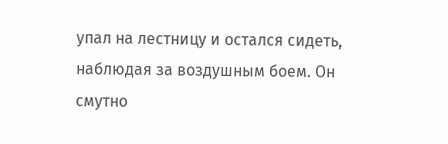упал на лестницу и остался сидеть, наблюдая за воздушным боем. Он смутно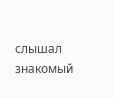слышал знакомый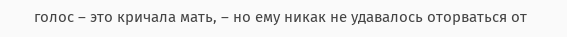голос – это кричала мать, – но ему никак не удавалось оторваться от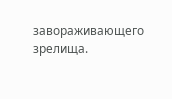завораживающего зрелища.